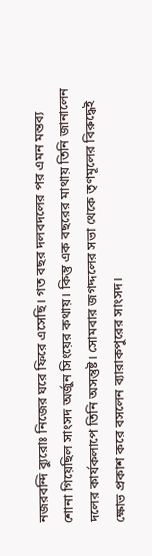নজরবন্দি ব্যুরোঃ নিজের ঘরে ফিরে এসেছি। গত বছর দলবদলের পর এমন মন্তব্য শোনা গিয়েছিল সাংসদ অর্জুন সিংয়ের কথায়। কিন্তু এক বছরের মাথায় তিনি জানালেন দলের কার্যকলাপে তিনি অসন্তুষ্ট। সোমবার জগদ্দলের সভা থেকে তৃণমূলের বিরুদ্ধেই ক্ষোভ প্রকাশ করে বসলেন ব্যারাকপুরের সাংসদ।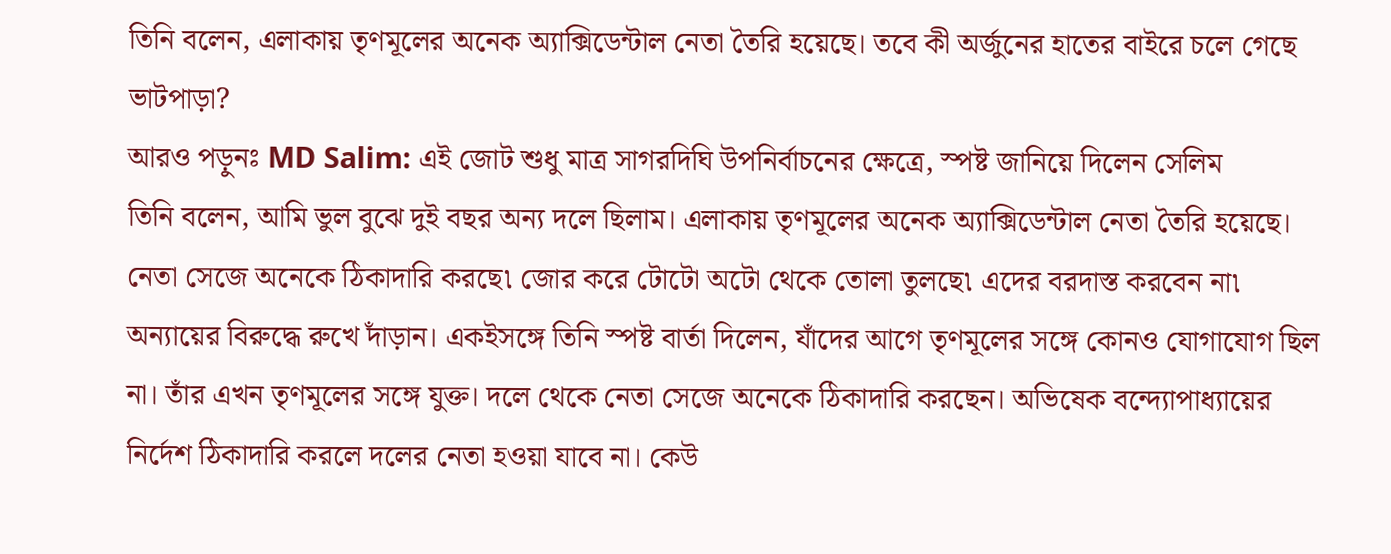তিনি বলেন, এলাকায় তৃণমূলের অনেক অ্যাক্সিডেন্টাল নেতা তৈরি হয়েছে। তবে কী অর্জুনের হাতের বাইরে চলে গেছে ভাটপাড়া?
আরও পড়ুনঃ MD Salim: এই জোট শুধু মাত্র সাগরদিঘি উপনির্বাচনের ক্ষেত্রে, স্পষ্ট জানিয়ে দিলেন সেলিম
তিনি বলেন, আমি ভুল বুঝে দুই বছর অন্য দলে ছিলাম। এলাকায় তৃণমূলের অনেক অ্যাক্সিডেন্টাল নেতা তৈরি হয়েছে। নেতা সেজে অনেকে ঠিকাদারি করছে৷ জোর করে টোটো অটো থেকে তোলা তুলছে৷ এদের বরদাস্ত করবেন না৷ অন্যায়ের বিরুদ্ধে রুখে দাঁড়ান। একইসঙ্গে তিনি স্পষ্ট বার্তা দিলেন, যাঁদের আগে তৃণমূলের সঙ্গে কোনও যোগাযোগ ছিল না। তাঁর এখন তৃণমূলের সঙ্গে যুক্ত। দলে থেকে নেতা সেজে অনেকে ঠিকাদারি করছেন। অভিষেক বন্দ্যোপাধ্যায়ের নির্দেশ ঠিকাদারি করলে দলের নেতা হওয়া যাবে না। কেউ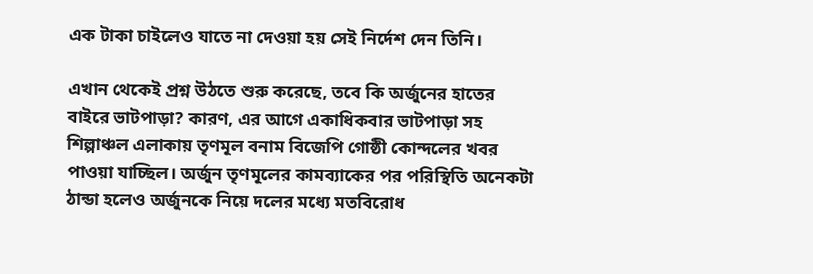এক টাকা চাইলেও যাতে না দেওয়া হয় সেই নির্দেশ দেন তিনি।

এখান থেকেই প্রশ্ন উঠতে শুরু করেছে, তবে কি অর্জুনের হাতের বাইরে ভাটপাড়া? কারণ, এর আগে একাধিকবার ভাটপাড়া সহ শিল্পাঞ্চল এলাকায় তৃণমূল বনাম বিজেপি গোষ্ঠী কোন্দলের খবর পাওয়া যাচ্ছিল। অর্জুন তৃণমূলের কামব্যাকের পর পরিস্থিতি অনেকটা ঠান্ডা হলেও অর্জুনকে নিয়ে দলের মধ্যে মতবিরোধ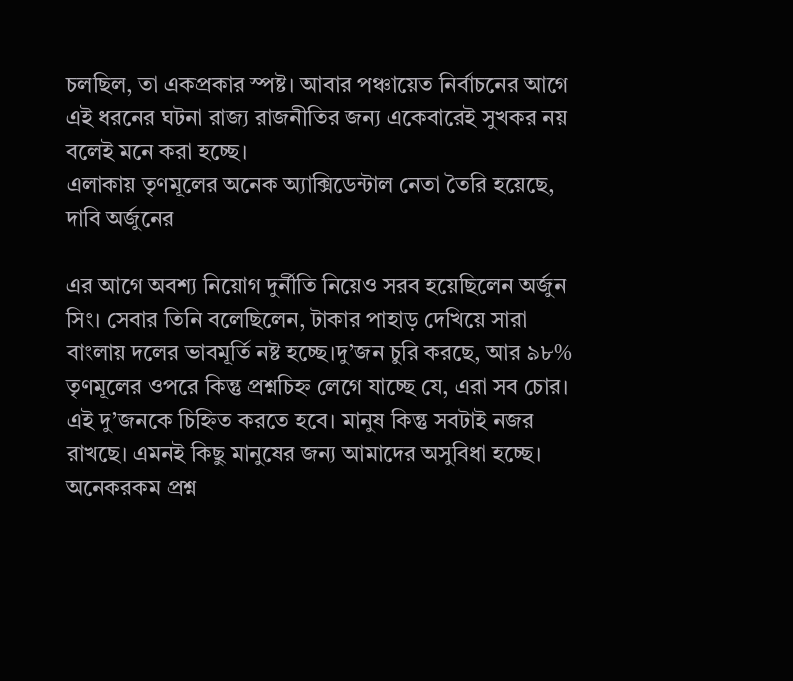চলছিল, তা একপ্রকার স্পষ্ট। আবার পঞ্চায়েত নির্বাচনের আগে এই ধরনের ঘটনা রাজ্য রাজনীতির জন্য একেবারেই সুখকর নয় বলেই মনে করা হচ্ছে।
এলাকায় তৃণমূলের অনেক অ্যাক্সিডেন্টাল নেতা তৈরি হয়েছে, দাবি অর্জুনের

এর আগে অবশ্য নিয়োগ দুর্নীতি নিয়েও সরব হয়েছিলেন অর্জুন সিং। সেবার তিনি বলেছিলেন, টাকার পাহাড় দেখিয়ে সারা বাংলায় দলের ভাবমূর্তি নষ্ট হচ্ছে।দু’জন চুরি করছে, আর ৯৮% তৃণমূলের ওপরে কিন্তু প্রশ্নচিহ্ন লেগে যাচ্ছে যে, এরা সব চোর। এই দু’জনকে চিহ্নিত করতে হবে। মানুষ কিন্তু সবটাই নজর রাখছে। এমনই কিছু মানুষের জন্য আমাদের অসুবিধা হচ্ছে। অনেকরকম প্রশ্ন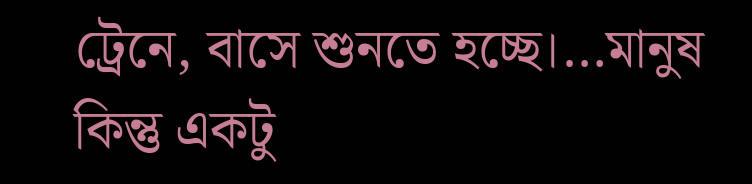ট্রেনে, বাসে শুনতে হচ্ছে।…মানুষ কিন্তু একটু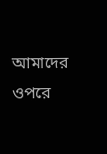আমাদের ওপরে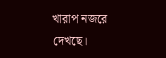খারাপ নজরে দেখছে।